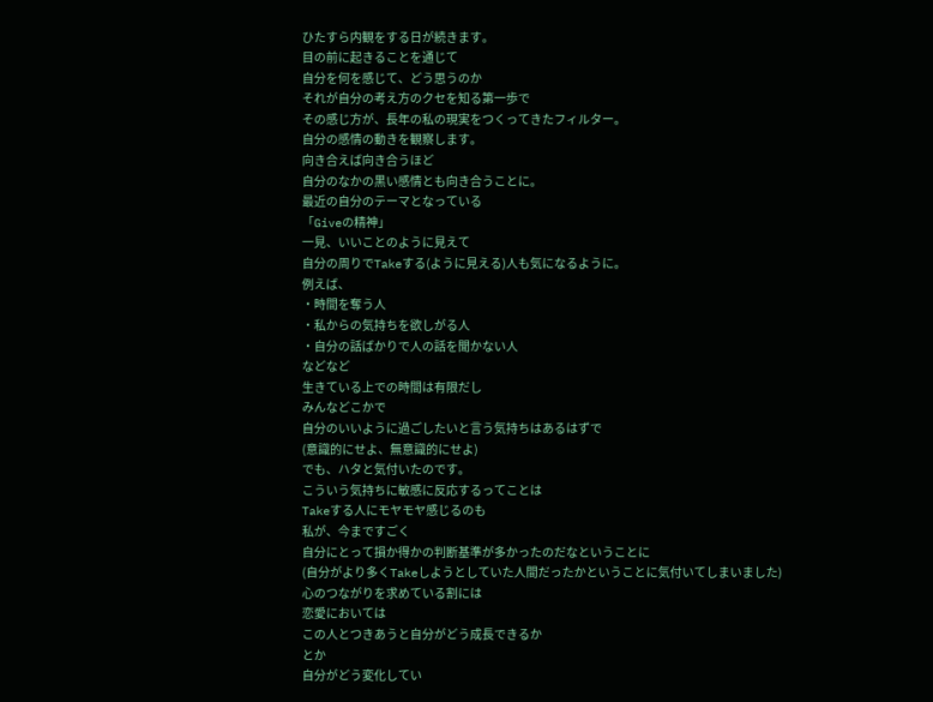ひたすら内観をする日が続きます。
目の前に起きることを通じて
自分を何を感じて、どう思うのか
それが自分の考え方のクセを知る第一歩で
その感じ方が、長年の私の現実をつくってきたフィルター。
自分の感情の動きを観察します。
向き合えば向き合うほど
自分のなかの黒い感情とも向き合うことに。
最近の自分のテーマとなっている
「Giveの精神」
一見、いいことのように見えて
自分の周りでTakeする(ように見える)人も気になるように。
例えば、
・時間を奪う人
・私からの気持ちを欲しがる人
・自分の話ばかりで人の話を聞かない人
などなど
生きている上での時間は有限だし
みんなどこかで
自分のいいように過ごしたいと言う気持ちはあるはずで
(意識的にせよ、無意識的にせよ)
でも、ハタと気付いたのです。
こういう気持ちに敏感に反応するってことは
Takeする人にモヤモヤ感じるのも
私が、今まですごく
自分にとって損か得かの判断基準が多かったのだなということに
(自分がより多くTakeしようとしていた人間だったかということに気付いてしまいました)
心のつながりを求めている割には
恋愛においては
この人とつきあうと自分がどう成長できるか
とか
自分がどう変化してい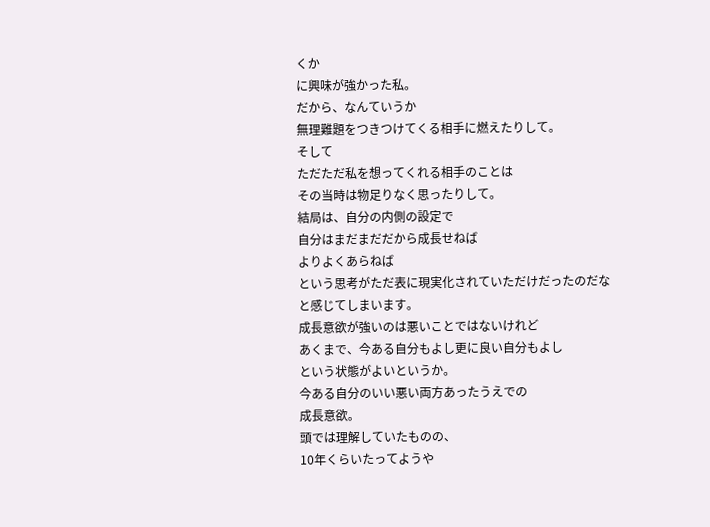くか
に興味が強かった私。
だから、なんていうか
無理難題をつきつけてくる相手に燃えたりして。
そして
ただただ私を想ってくれる相手のことは
その当時は物足りなく思ったりして。
結局は、自分の内側の設定で
自分はまだまだだから成長せねば
よりよくあらねば
という思考がただ表に現実化されていただけだったのだな
と感じてしまいます。
成長意欲が強いのは悪いことではないけれど
あくまで、今ある自分もよし更に良い自分もよし
という状態がよいというか。
今ある自分のいい悪い両方あったうえでの
成長意欲。
頭では理解していたものの、
10年くらいたってようや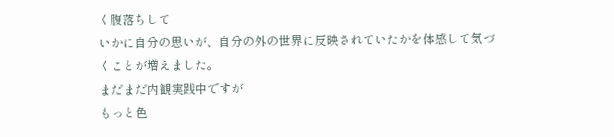く腹落ちして
いかに自分の思いが、自分の外の世界に反映されていたかを体感して気づくことが増えました。
まだまだ内観実践中ですが
もっと色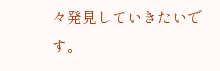々発見していきたいです。